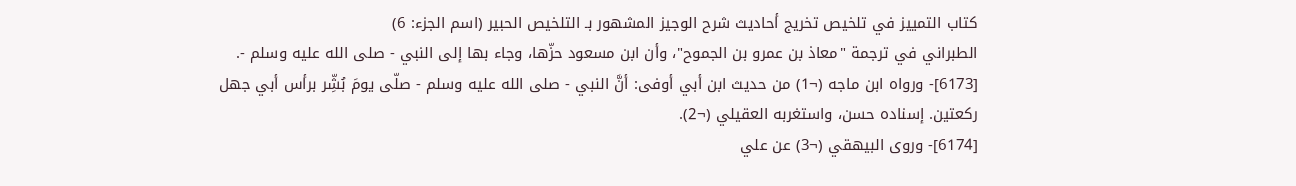كتاب التمييز في تلخيص تخريج أحاديث شرح الوجيز المشهور بـ التلخيص الحبير (اسم الجزء: 6)
الطبراني في ترجمة "معاذ بن عمرو بن الجموح"، وأن ابن مسعود حزّها، وجاء بها إلى النبي - صلى الله عليه وسلم -.
[6173]- ورواه ابن ماجه (¬1) من حديث ابن أبي أوفى: أنَّ النبي - صلى الله عليه وسلم - صلّى يومَ بُشِّر برأس أبي جهل ركعتين. إسناده حسن، واستغربه العقيلي (¬2).
[6174]- وروى البيهقي (¬3) عن علي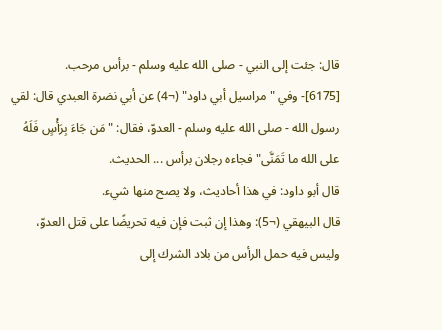قال: جئت إلى النبي - صلى الله عليه وسلم - برأس مرحب.
[6175]- وفي "مراسيل أبي داود" (¬4) عن أبي نضرة العبدي قال: لقي رسول الله - صلى الله عليه وسلم - العدوّ، فقال: "مَن جَاءَ بِرَأْسٍ فَلَهُ على الله ما تَمَنَّى" فجاءه رجلان برأس ... الحديث.
قال أبو داود: في هذا أحاديث، ولا يصح منها شيء.
قال البيهقي (¬5): وهذا إن ثبت فإن فيه تحريضًا على قتل العدوّ، وليس فيه حمل الرأس من بلاد الشرك إلى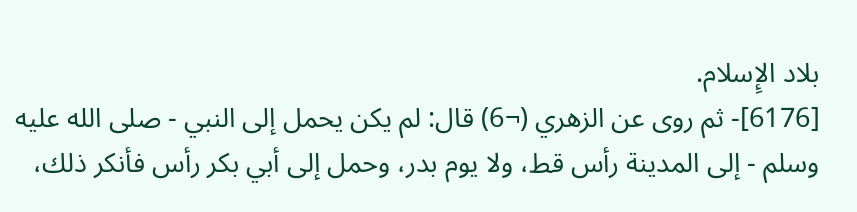بلاد الإِسلام.
[6176]- ثم روى عن الزهري (¬6) قال: لم يكن يحمل إلى النبي - صلى الله عليه وسلم - إلى المدينة رأس قط، ولا يوم بدر، وحمل إلى أبي بكر رأس فأنكر ذلك،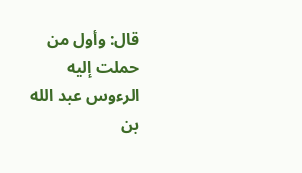قال: وأول من حملت إليه الرءوس عبد الله بن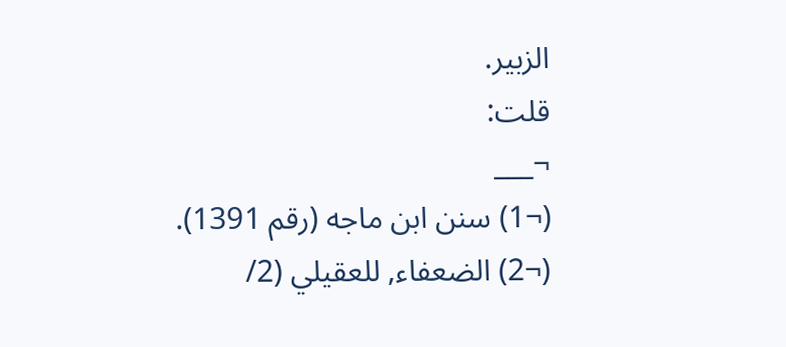الزبير.
قلت:
¬___
(¬1) سنن ابن ماجه (رقم 1391).
(¬2) الضعفاء, للعقيلي (2/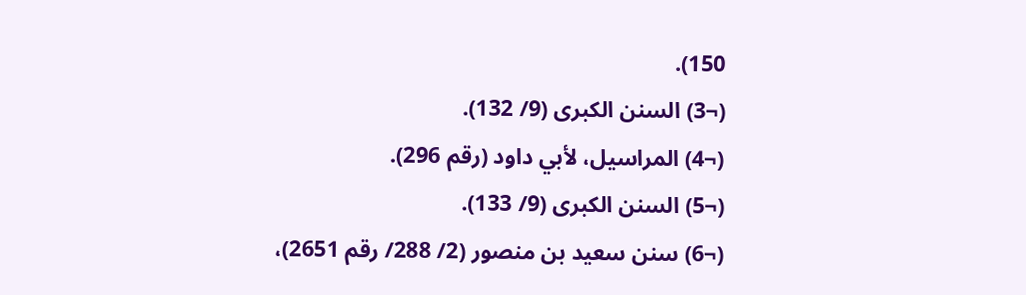150).
(¬3) السنن الكبرى (9/ 132).
(¬4) المراسيل، لأبي داود (رقم 296).
(¬5) السنن الكبرى (9/ 133).
(¬6) سنن سعيد بن منصور (2/ 288/ رقم 2651)،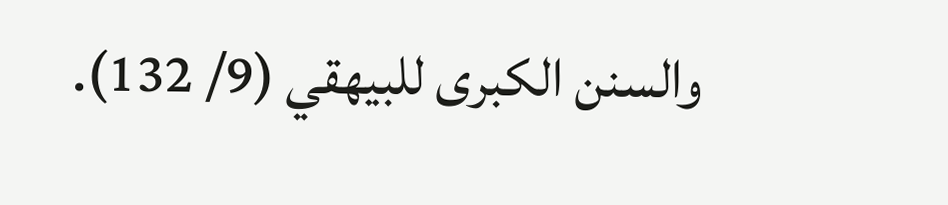والسنن الكبرى للبيهقي (9/ 132).